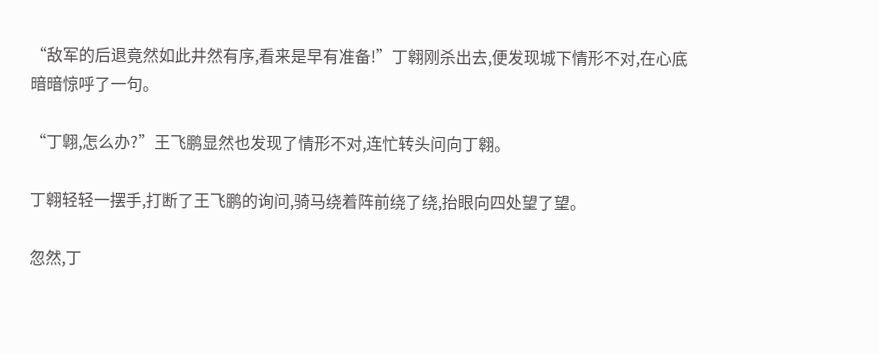“敌军的后退竟然如此井然有序,看来是早有准备!”丁翱刚杀出去,便发现城下情形不对,在心底暗暗惊呼了一句。

“丁翺,怎么办?”王飞鹏显然也发现了情形不对,连忙转头问向丁翱。

丁翱轻轻一摆手,打断了王飞鹏的询问,骑马绕着阵前绕了绕,抬眼向四处望了望。

忽然,丁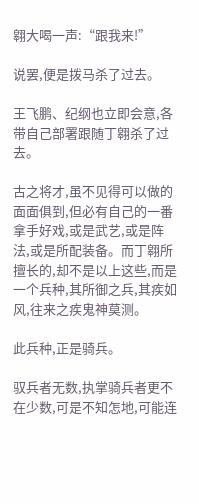翱大喝一声:“跟我来!”

说罢,便是拨马杀了过去。

王飞鹏、纪纲也立即会意,各带自己部署跟随丁翱杀了过去。

古之将才,虽不见得可以做的面面俱到,但必有自己的一番拿手好戏,或是武艺,或是阵法,或是所配装备。而丁翱所擅长的,却不是以上这些,而是一个兵种,其所御之兵,其疾如风,往来之疾鬼神莫测。

此兵种,正是骑兵。

驭兵者无数,执掌骑兵者更不在少数,可是不知怎地,可能连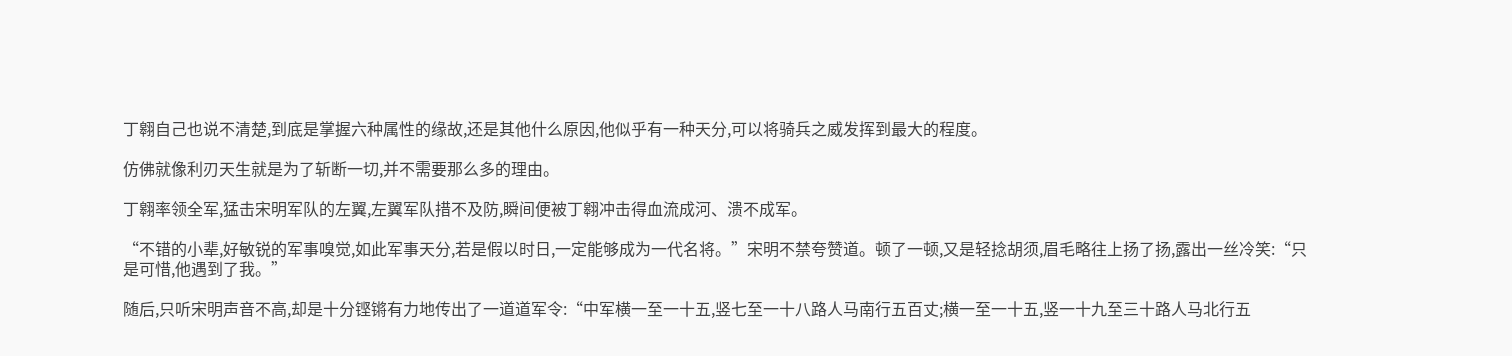丁翱自己也说不清楚,到底是掌握六种属性的缘故,还是其他什么原因,他似乎有一种天分,可以将骑兵之威发挥到最大的程度。

仿佛就像利刃天生就是为了斩断一切,并不需要那么多的理由。

丁翱率领全军,猛击宋明军队的左翼,左翼军队措不及防,瞬间便被丁翱冲击得血流成河、溃不成军。

“不错的小辈,好敏锐的军事嗅觉,如此军事天分,若是假以时日,一定能够成为一代名将。”宋明不禁夸赞道。顿了一顿,又是轻捻胡须,眉毛略往上扬了扬,露出一丝冷笑:“只是可惜,他遇到了我。”

随后,只听宋明声音不高,却是十分铿锵有力地传出了一道道军令:“中军横一至一十五,竖七至一十八路人马南行五百丈;横一至一十五,竖一十九至三十路人马北行五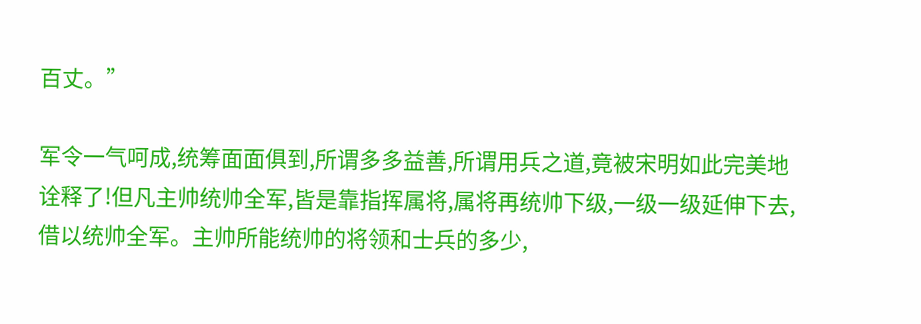百丈。”

军令一气呵成,统筹面面俱到,所谓多多益善,所谓用兵之道,竟被宋明如此完美地诠释了!但凡主帅统帅全军,皆是靠指挥属将,属将再统帅下级,一级一级延伸下去,借以统帅全军。主帅所能统帅的将领和士兵的多少,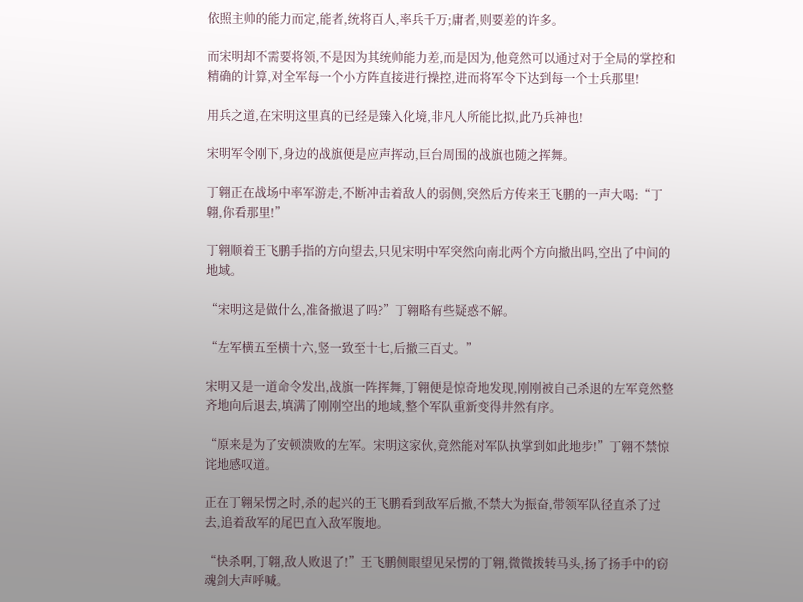依照主帅的能力而定,能者,统将百人,率兵千万;庸者,则要差的许多。

而宋明却不需要将领,不是因为其统帅能力差,而是因为,他竟然可以通过对于全局的掌控和精确的计算,对全军每一个小方阵直接进行操控,进而将军令下达到每一个士兵那里!

用兵之道,在宋明这里真的已经是臻入化境,非凡人所能比拟,此乃兵神也!

宋明军令刚下,身边的战旗便是应声挥动,巨台周围的战旗也随之挥舞。

丁翱正在战场中率军游走,不断冲击着敌人的弱侧,突然后方传来王飞鹏的一声大喝:“丁翺,你看那里!”

丁翱顺着王飞鹏手指的方向望去,只见宋明中军突然向南北两个方向撤出吗,空出了中间的地域。

“宋明这是做什么,准备撤退了吗?”丁翱略有些疑惑不解。

“左军横五至横十六,竖一致至十七,后撤三百丈。”

宋明又是一道命令发出,战旗一阵挥舞,丁翱便是惊奇地发现,刚刚被自己杀退的左军竟然整齐地向后退去,填满了刚刚空出的地域,整个军队重新变得井然有序。

“原来是为了安顿溃败的左军。宋明这家伙,竟然能对军队执掌到如此地步!”丁翱不禁惊诧地感叹道。

正在丁翱呆愣之时,杀的起兴的王飞鹏看到敌军后撤,不禁大为振奋,带领军队径直杀了过去,追着敌军的尾巴直入敌军腹地。

“快杀啊,丁翺,敌人败退了!”王飞鹏侧眼望见呆愣的丁翱,微微拨转马头,扬了扬手中的窃魂剑大声呼喊。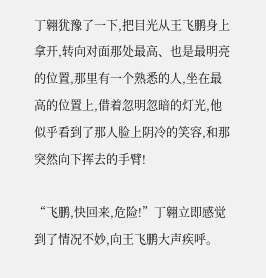丁翱犹豫了一下,把目光从王飞鹏身上拿开,转向对面那处最高、也是最明亮的位置,那里有一个熟悉的人,坐在最高的位置上,借着忽明忽暗的灯光,他似乎看到了那人脸上阴冷的笑容,和那突然向下挥去的手臂!

“飞鹏,快回来,危险!”丁翱立即感觉到了情况不妙,向王飞鹏大声疾呼。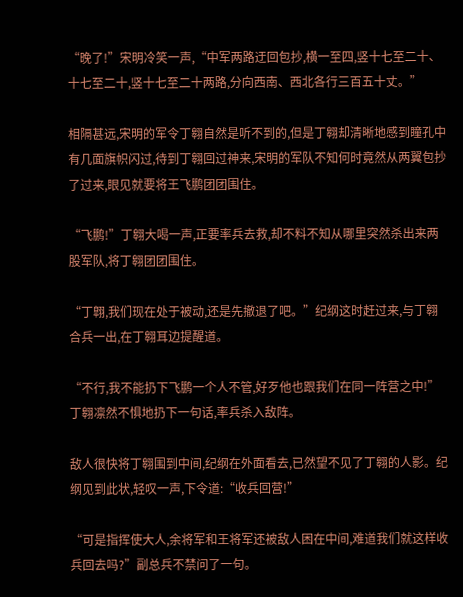“晚了!”宋明冷笑一声,“中军两路迂回包抄,横一至四,竖十七至二十、十七至二十,竖十七至二十两路,分向西南、西北各行三百五十丈。”

相隔甚远,宋明的军令丁翱自然是听不到的,但是丁翱却清晰地感到瞳孔中有几面旗帜闪过,待到丁翱回过神来,宋明的军队不知何时竟然从两翼包抄了过来,眼见就要将王飞鹏团团围住。

“飞鹏!”丁翱大喝一声,正要率兵去救,却不料不知从哪里突然杀出来两股军队,将丁翱团团围住。

“丁翺,我们现在处于被动,还是先撤退了吧。”纪纲这时赶过来,与丁翱合兵一出,在丁翱耳边提醒道。

“不行,我不能扔下飞鹏一个人不管,好歹他也跟我们在同一阵营之中!”丁翱凛然不惧地扔下一句话,率兵杀入敌阵。

敌人很快将丁翱围到中间,纪纲在外面看去,已然望不见了丁翱的人影。纪纲见到此状,轻叹一声,下令道:“收兵回营!”

“可是指挥使大人,余将军和王将军还被敌人困在中间,难道我们就这样收兵回去吗?”副总兵不禁问了一句。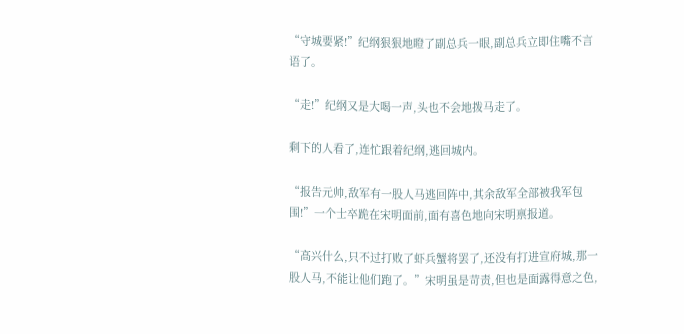“守城要紧!”纪纲狠狠地瞪了副总兵一眼,副总兵立即住嘴不言语了。

“走!”纪纲又是大喝一声,头也不会地拨马走了。

剩下的人看了,连忙跟着纪纲,逃回城内。

“报告元帅,敌军有一股人马逃回阵中,其余敌军全部被我军包围!”一个士卒跪在宋明面前,面有喜色地向宋明禀报道。

“高兴什么,只不过打败了虾兵蟹将罢了,还没有打进宣府城,那一股人马,不能让他们跑了。”宋明虽是苛责,但也是面露得意之色,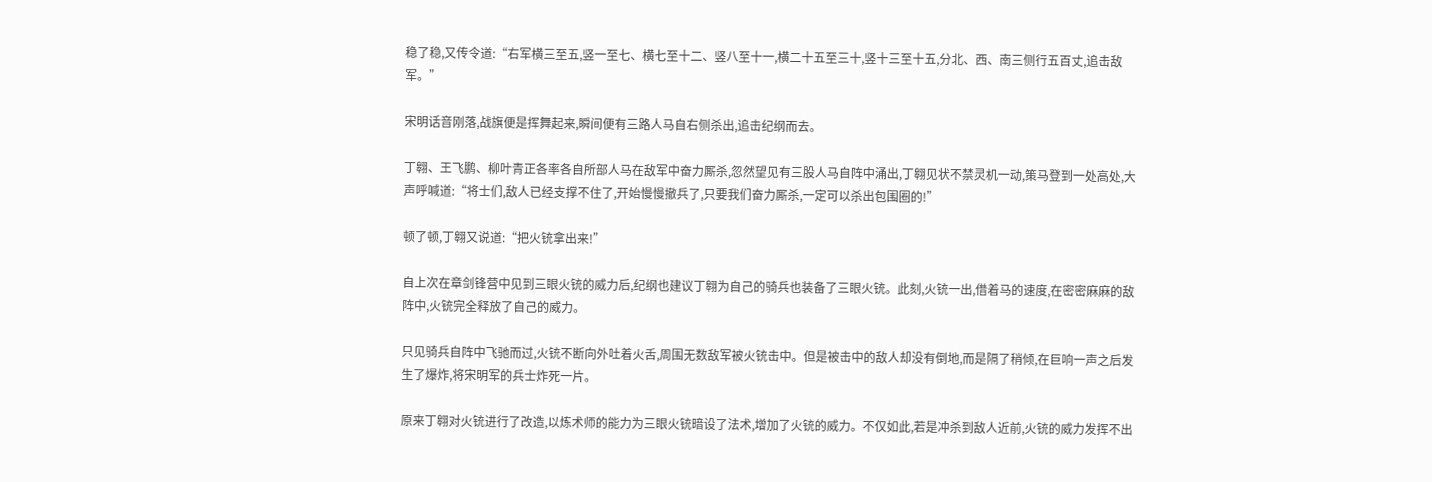稳了稳,又传令道:“右军横三至五,竖一至七、横七至十二、竖八至十一,横二十五至三十,竖十三至十五,分北、西、南三侧行五百丈,追击敌军。”

宋明话音刚落,战旗便是挥舞起来,瞬间便有三路人马自右侧杀出,追击纪纲而去。

丁翱、王飞鹏、柳叶青正各率各自所部人马在敌军中奋力厮杀,忽然望见有三股人马自阵中涌出,丁翱见状不禁灵机一动,策马登到一处高处,大声呼喊道:“将士们,敌人已经支撑不住了,开始慢慢撤兵了,只要我们奋力厮杀,一定可以杀出包围圈的!”

顿了顿,丁翱又说道:“把火铳拿出来!”

自上次在章剑锋营中见到三眼火铳的威力后,纪纲也建议丁翱为自己的骑兵也装备了三眼火铳。此刻,火铳一出,借着马的速度,在密密麻麻的敌阵中,火铳完全释放了自己的威力。

只见骑兵自阵中飞驰而过,火铳不断向外吐着火舌,周围无数敌军被火铳击中。但是被击中的敌人却没有倒地,而是隔了稍倾,在巨响一声之后发生了爆炸,将宋明军的兵士炸死一片。

原来丁翱对火铳进行了改造,以炼术师的能力为三眼火铳暗设了法术,增加了火铳的威力。不仅如此,若是冲杀到敌人近前,火铳的威力发挥不出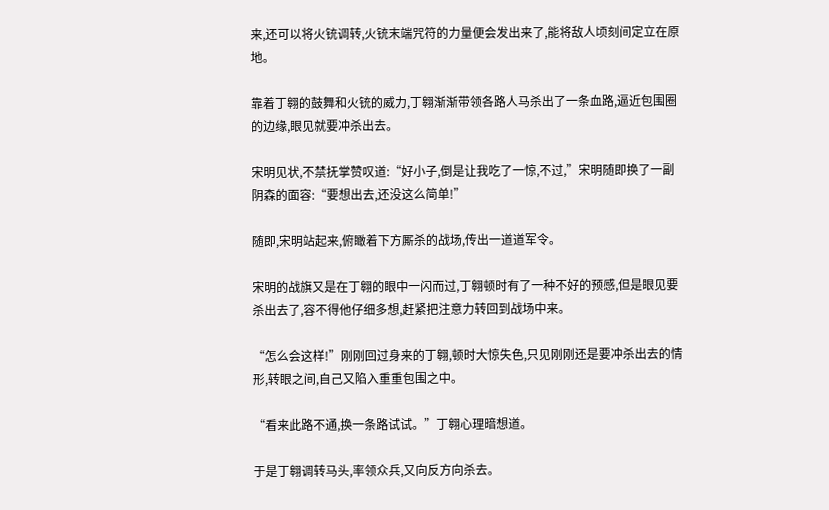来,还可以将火铳调转,火铳末端咒符的力量便会发出来了,能将敌人顷刻间定立在原地。

靠着丁翱的鼓舞和火铳的威力,丁翱渐渐带领各路人马杀出了一条血路,逼近包围圈的边缘,眼见就要冲杀出去。

宋明见状,不禁抚掌赞叹道:“好小子,倒是让我吃了一惊,不过,”宋明随即换了一副阴森的面容:“要想出去,还没这么简单!”

随即,宋明站起来,俯瞰着下方厮杀的战场,传出一道道军令。

宋明的战旗又是在丁翱的眼中一闪而过,丁翱顿时有了一种不好的预感,但是眼见要杀出去了,容不得他仔细多想,赶紧把注意力转回到战场中来。

“怎么会这样!”刚刚回过身来的丁翱,顿时大惊失色,只见刚刚还是要冲杀出去的情形,转眼之间,自己又陷入重重包围之中。

“看来此路不通,换一条路试试。”丁翱心理暗想道。

于是丁翱调转马头,率领众兵,又向反方向杀去。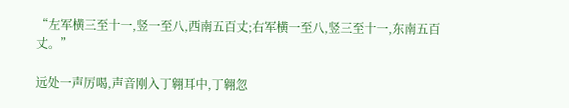“左军横三至十一,竖一至八,西南五百丈;右军横一至八,竖三至十一,东南五百丈。”

远处一声厉喝,声音刚入丁翱耳中,丁翱忽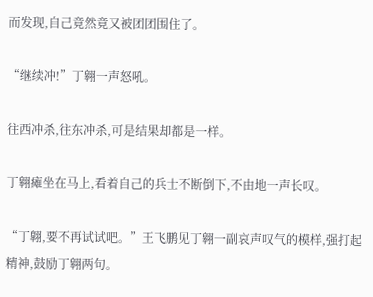而发现,自己竟然竟又被团团围住了。

“继续冲!”丁翱一声怒吼。

往西冲杀,往东冲杀,可是结果却都是一样。

丁翱瘫坐在马上,看着自己的兵士不断倒下,不由地一声长叹。

“丁翺,要不再试试吧。”王飞鹏见丁翱一副哀声叹气的模样,强打起精神,鼓励丁翱两句。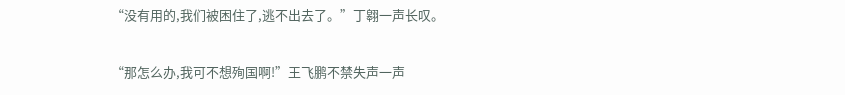“没有用的,我们被困住了,逃不出去了。”丁翱一声长叹。

“那怎么办,我可不想殉国啊!”王飞鹏不禁失声一声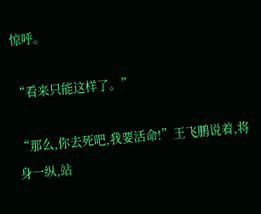惊呼。

“看来只能这样了。”

“那么,你去死吧,我要活命!”王飞鹏说着,将身一纵,站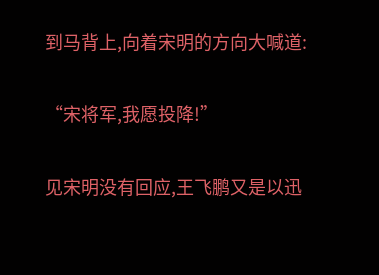到马背上,向着宋明的方向大喊道:

“宋将军,我愿投降!”

见宋明没有回应,王飞鹏又是以迅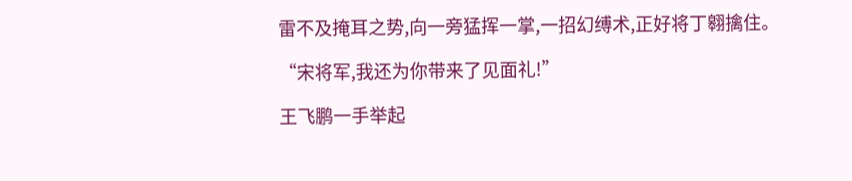雷不及掩耳之势,向一旁猛挥一掌,一招幻缚术,正好将丁翱擒住。

“宋将军,我还为你带来了见面礼!”

王飞鹏一手举起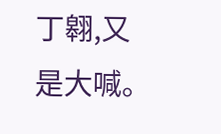丁翱,又是大喊。